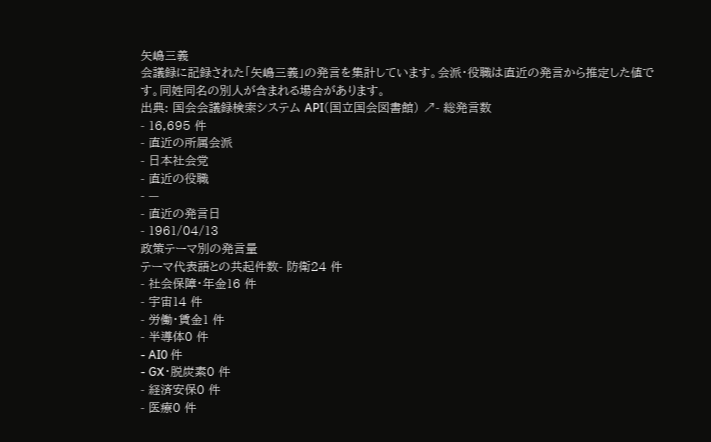矢嶋三義
会議録に記録された「矢嶋三義」の発言を集計しています。会派・役職は直近の発言から推定した値です。同姓同名の別人が含まれる場合があります。
出典: 国会会議録検索システム API(国立国会図書館) ↗- 総発言数
- 16,695 件
- 直近の所属会派
- 日本社会党
- 直近の役職
- —
- 直近の発言日
- 1961/04/13
政策テーマ別の発言量
テーマ代表語との共起件数- 防衛24 件
- 社会保障・年金16 件
- 宇宙14 件
- 労働・賃金1 件
- 半導体0 件
- AI0 件
- GX・脱炭素0 件
- 経済安保0 件
- 医療0 件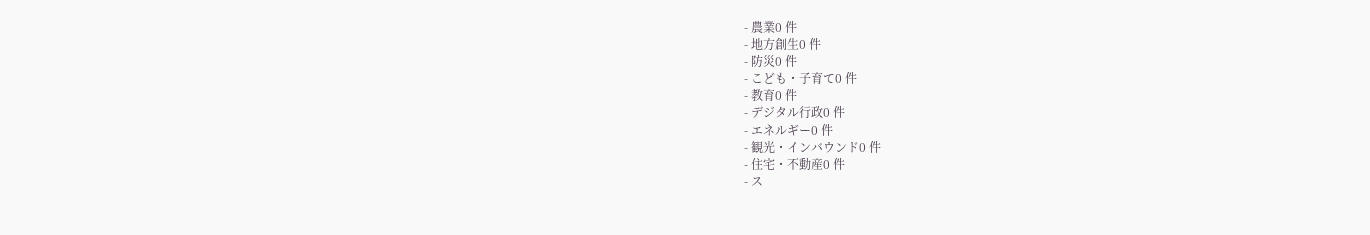- 農業0 件
- 地方創生0 件
- 防災0 件
- こども・子育て0 件
- 教育0 件
- デジタル行政0 件
- エネルギー0 件
- 観光・インバウンド0 件
- 住宅・不動産0 件
- ス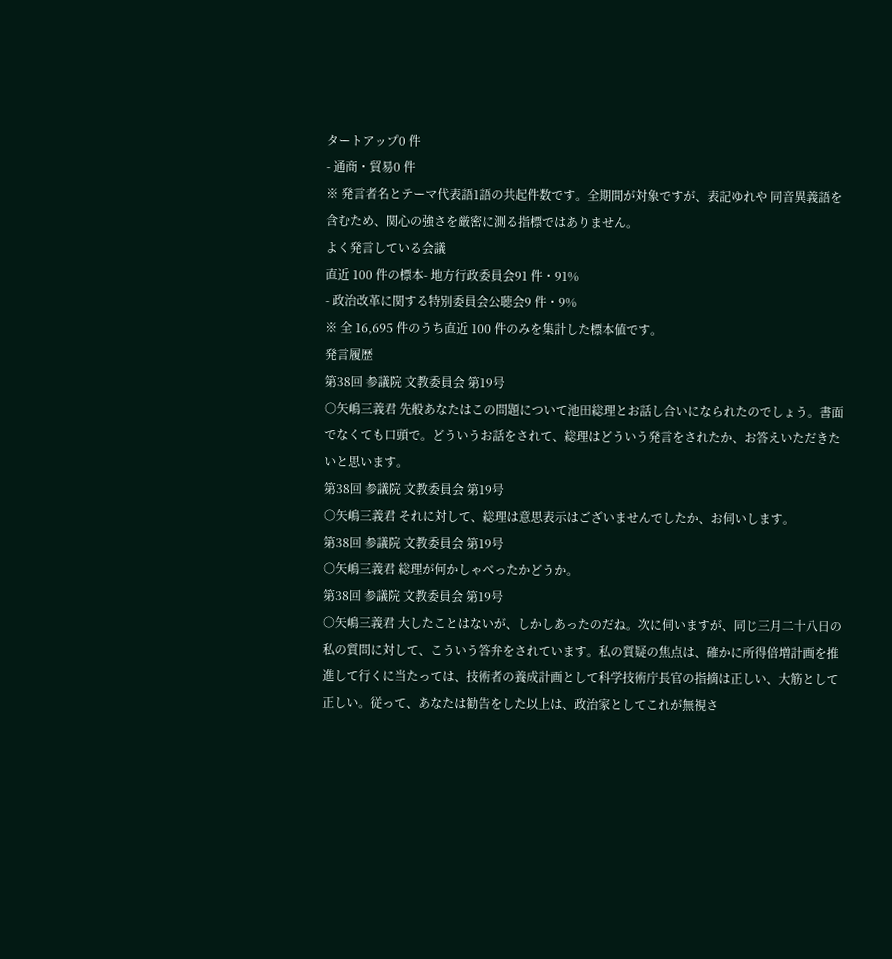タートアップ0 件
- 通商・貿易0 件
※ 発言者名とテーマ代表語1語の共起件数です。全期間が対象ですが、表記ゆれや 同音異義語を含むため、関心の強さを厳密に測る指標ではありません。
よく発言している会議
直近 100 件の標本- 地方行政委員会91 件・91%
- 政治改革に関する特別委員会公聴会9 件・9%
※ 全 16,695 件のうち直近 100 件のみを集計した標本値です。
発言履歴
第38回 参議院 文教委員会 第19号
○矢嶋三義君 先般あなたはこの問題について池田総理とお話し合いになられたのでしょう。書面でなくても口頭で。どういうお話をされて、総理はどういう発言をされたか、お答えいただきたいと思います。
第38回 参議院 文教委員会 第19号
○矢嶋三義君 それに対して、総理は意思表示はございませんでしたか、お伺いします。
第38回 参議院 文教委員会 第19号
○矢嶋三義君 総理が何かしゃべったかどうか。
第38回 参議院 文教委員会 第19号
○矢嶋三義君 大したことはないが、しかしあったのだね。次に伺いますが、同じ三月二十八日の私の質問に対して、こういう答弁をされています。私の質疑の焦点は、確かに所得倍増計画を推進して行くに当たっては、技術者の養成計画として科学技術庁長官の指摘は正しい、大筋として正しい。従って、あなたは勧告をした以上は、政治家としてこれが無視さ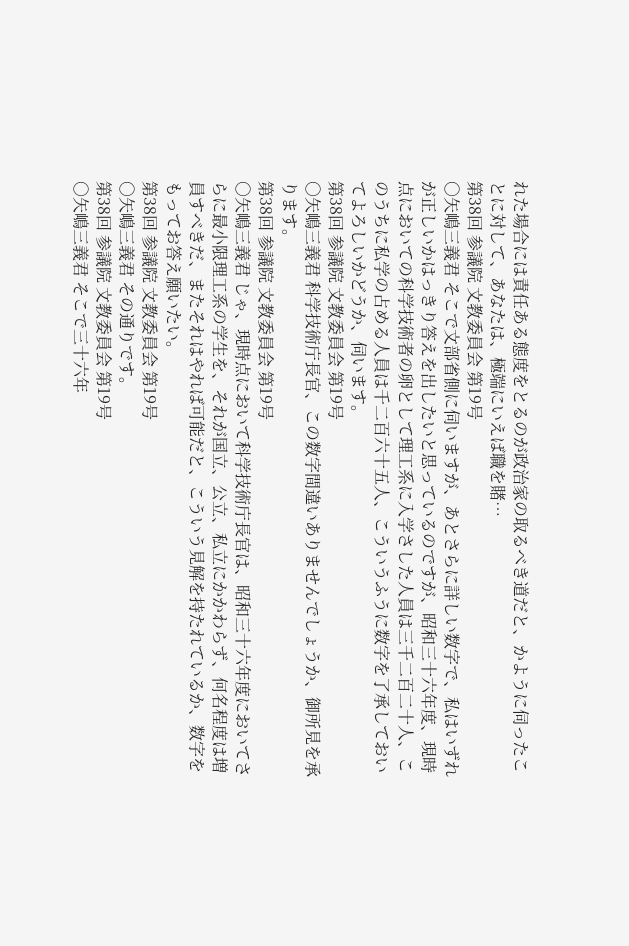れた場合には責任ある態度をとるのが政治家の取るべき道だと、かように伺ったことに対して、あなたは、極端にいえば職を賭…
第38回 参議院 文教委員会 第19号
○矢嶋三義君 そこで文部省側に伺いますが、あとさらに詳しい数字で、私はいずれが正しいかはっきり答えを出したいと思っているのですが、昭和三十六年度、現時点においての科学技術者の卵として理工系に入学さした人員は三千二百二十人、このうちに私学の占める人員は千二百六十五人、こういうふうに数字を了承しておいてよろしいかどうか、伺います。
第38回 参議院 文教委員会 第19号
○矢嶋三義君 科学技術庁長官、この数字間違いありませんでしょうか、御所見を承ります。
第38回 参議院 文教委員会 第19号
○矢嶋三義君 じゃ、現時点において科学技術庁長官は、昭和三十六年度においてさらに最小限理工系の学生を、それが国立、公立、私立にかかわらず、何名程度は増員すべきだ、またそれはやれば可能だと、こういう見解を持たれているか、数字をもってお答え願いたい。
第38回 参議院 文教委員会 第19号
○矢嶋三義君 その通りです。
第38回 参議院 文教委員会 第19号
○矢嶋三義君 そこで三十六年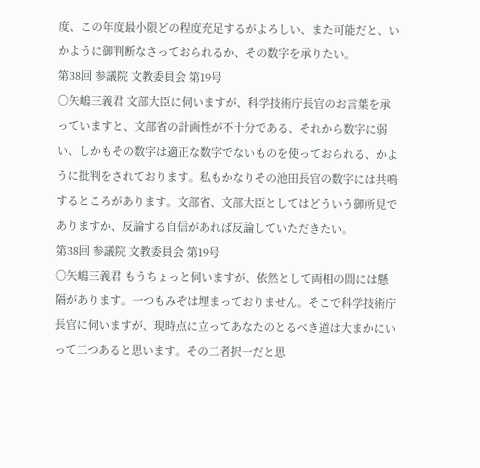度、この年度最小限どの程度充足するがよろしい、また可能だと、いかように御判断なさっておられるか、その数字を承りたい。
第38回 参議院 文教委員会 第19号
○矢嶋三義君 文部大臣に伺いますが、科学技術庁長官のお言葉を承っていますと、文部省の計画性が不十分である、それから数字に弱い、しかもその数字は適正な数字でないものを使っておられる、かように批判をされております。私もかなりその池田長官の数字には共鳴するところがあります。文部省、文部大臣としてはどういう御所見でありますか、反論する自信があれば反論していただきたい。
第38回 参議院 文教委員会 第19号
○矢嶋三義君 もうちょっと伺いますが、依然として両相の間には懸隔があります。一つもみぞは埋まっておりません。そこで科学技術庁長官に伺いますが、現時点に立ってあなたのとるべき道は大まかにいって二つあると思います。その二者択一だと思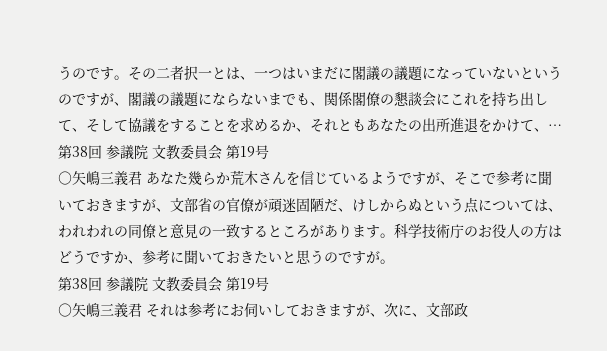うのです。その二者択一とは、一つはいまだに閣議の議題になっていないというのですが、閣議の議題にならないまでも、関係閣僚の懇談会にこれを持ち出して、そして協議をすることを求めるか、それともあなたの出所進退をかけて、…
第38回 参議院 文教委員会 第19号
○矢嶋三義君 あなた幾らか荒木さんを信じているようですが、そこで参考に聞いておきますが、文部省の官僚が頑迷固陋だ、けしからぬという点については、われわれの同僚と意見の一致するところがあります。科学技術庁のお役人の方はどうですか、参考に聞いておきたいと思うのですが。
第38回 参議院 文教委員会 第19号
○矢嶋三義君 それは参考にお伺いしておきますが、次に、文部政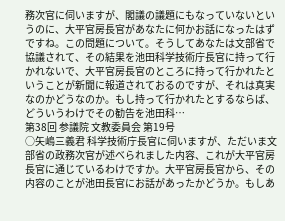務次官に伺いますが、閣議の議題にもなっていないというのに、大平官房長官があなたに何かお話になったはずですね。この問題について。そうしてあなたは文部省で協議されて、その結果を池田科学技術庁長官に持って行かれないで、大平官房長官のところに持って行かれたということが新聞に報道されておるのですが、それは真実なのかどうなのか。もし持って行かれたとするならば、どういうわけでその勧告を池田科…
第38回 参議院 文教委員会 第19号
○矢嶋三義君 科学技術庁長官に伺いますが、ただいま文部省の政務次官が述べられました内容、これが大平官房長官に通じているわけですか。大平官房長官から、その内容のことが池田長官にお話があったかどうか。もしあ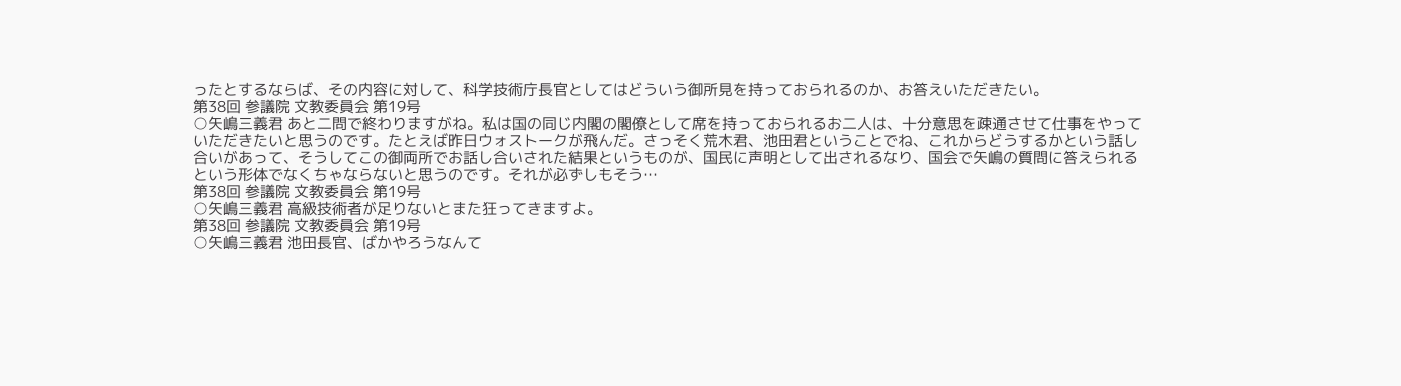ったとするならば、その内容に対して、科学技術庁長官としてはどういう御所見を持っておられるのか、お答えいただきたい。
第38回 参議院 文教委員会 第19号
○矢嶋三義君 あと二問で終わりますがね。私は国の同じ内閣の閣僚として席を持っておられるお二人は、十分意思を疎通させて仕事をやっていただきたいと思うのです。たとえば昨日ウォストークが飛んだ。さっそく荒木君、池田君ということでね、これからどうするかという話し合いがあって、そうしてこの御両所でお話し合いされた結果というものが、国民に声明として出されるなり、国会で矢嶋の質問に答えられるという形体でなくちゃならないと思うのです。それが必ずしもそう…
第38回 参議院 文教委員会 第19号
○矢嶋三義君 高級技術者が足りないとまた狂ってきますよ。
第38回 参議院 文教委員会 第19号
○矢嶋三義君 池田長官、ばかやろうなんて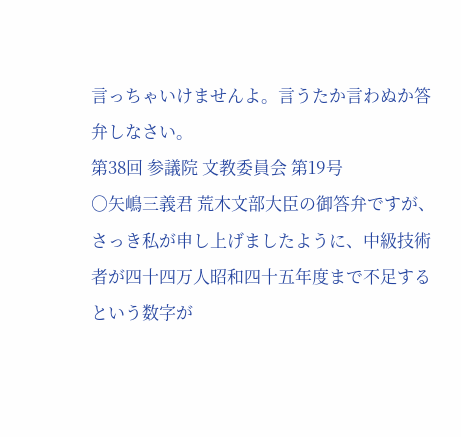言っちゃいけませんよ。言うたか言わぬか答弁しなさい。
第38回 参議院 文教委員会 第19号
○矢嶋三義君 荒木文部大臣の御答弁ですが、さっき私が申し上げましたように、中級技術者が四十四万人昭和四十五年度まで不足するという数字が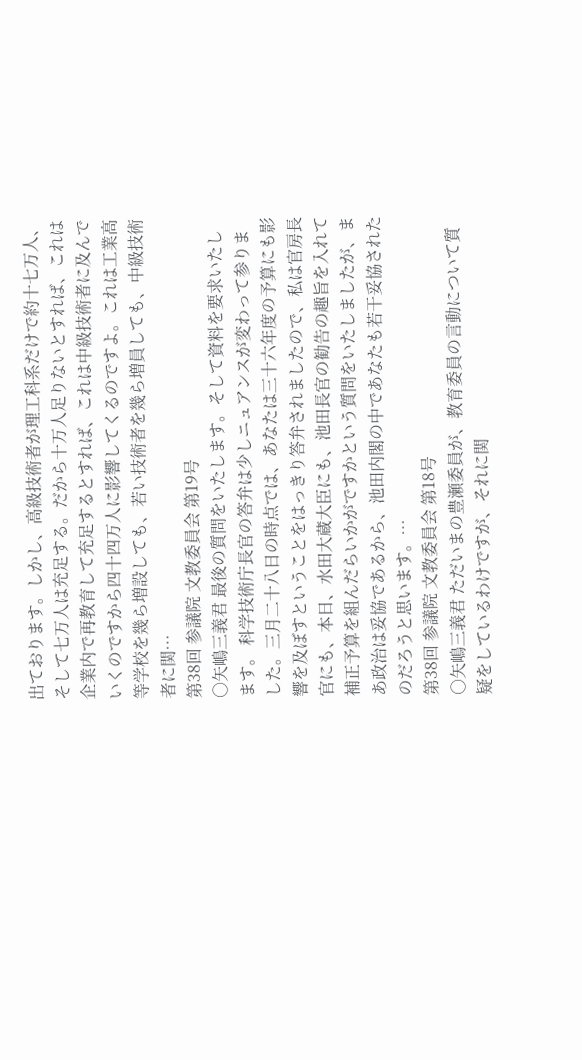出ております。しかし、高級技術者が理工科系だけで約十七万人、そして七万人は充足する。だから十万人足りないとすれば、これは企業内で再教育して充足するとすれば、これは中級技術者に及んでいくのですから四十四万人に影響してくるのですよ。これは工業高等学校を幾ら増設しても、若い技術者を幾ら増員しても、中級技術者に関…
第38回 参議院 文教委員会 第19号
○矢嶋三義君 最後の質問をいたします。そして資料を要求いたします。 科学技術庁長官の答弁は少しニュアンスが変わって参りました。三月二十八日の時点では、あなたは三十六年度の予算にも影響を及ぼすということをはっきり答弁されましたので、私は官房長官にも、本日、水田大蔵大臣にも、池田長官の勧告の趣旨を入れて補正予算を組んだらいかがですかという質問をいたしましたが、まあ政治は妥協であるから、池田内閣の中であなたも若干妥協されたのだろうと思います。…
第38回 参議院 文教委員会 第18号
○矢嶋三義君 ただいまの豊瀬委員が、教育委員の言動について質疑をしているわけですが、それに関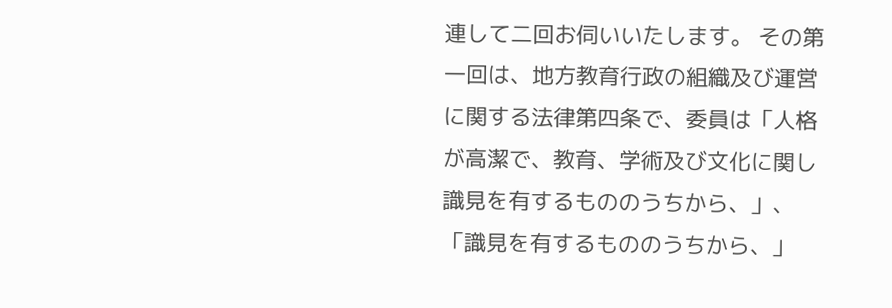連して二回お伺いいたします。 その第一回は、地方教育行政の組織及び運営に関する法律第四条で、委員は「人格が高潔で、教育、学術及び文化に関し識見を有するもののうちから、」、「識見を有するもののうちから、」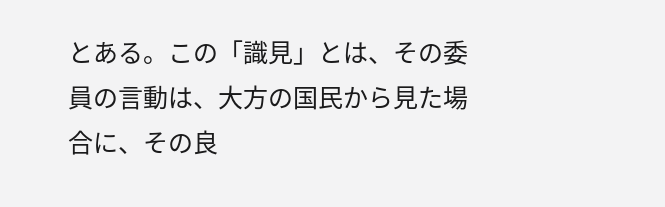とある。この「識見」とは、その委員の言動は、大方の国民から見た場合に、その良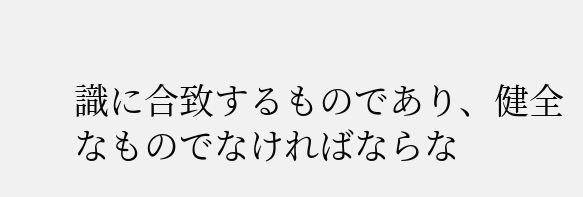識に合致するものであり、健全なものでなければならな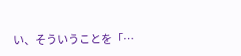い、そういうことを「…